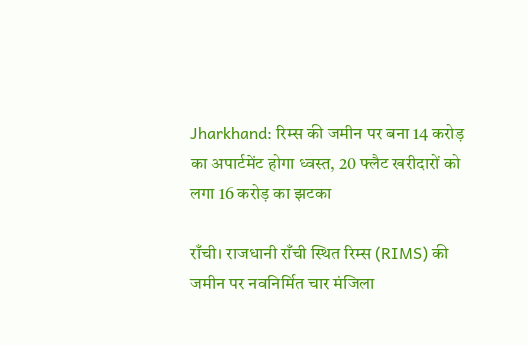Jharkhand: रिम्स की जमीन पर बना 14 करोड़ का अपार्टमेंट होगा ध्वस्त, 20 फ्लैट खरीदारों को लगा 16 करोड़ का झटका

राँची। राजधानी राँची स्थित रिम्स (RIMS) की जमीन पर नवनिर्मित चार मंजिला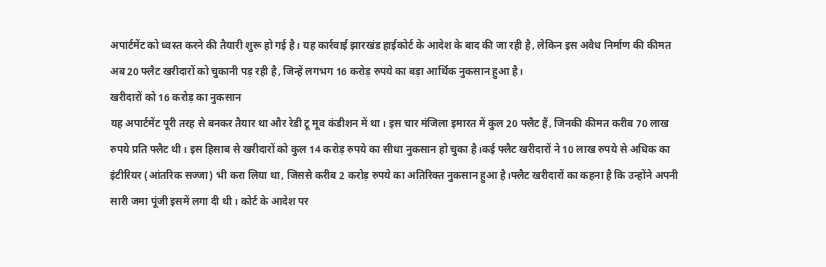अपार्टमेंट को ध्वस्त करने की तैयारी शुरू हो गई है। यह कार्रवाई झारखंड हाईकोर्ट के आदेश के बाद की जा रही है, लेकिन इस अवैध निर्माण की कीमत अब 20 फ्लैट खरीदारों को चुकानी पड़ रही है, जिन्हें लगभग 16 करोड़ रुपये का बड़ा आर्थिक नुकसान हुआ है।
खरीदारों को 16 करोड़ का नुकसान
यह अपार्टमेंट पूरी तरह से बनकर तैयार था और रेडी टू मूव कंडीशन में था। इस चार मंजिला इमारत में कुल 20 फ्लैट हैं, जिनकी कीमत करीब 70 लाख रुपये प्रति फ्लैट थी। इस हिसाब से खरीदारों को कुल 14 करोड़ रुपये का सीधा नुकसान हो चुका है।कई फ्लैट खरीदारों ने 10 लाख रुपये से अधिक का इंटीरियर (आंतरिक सज्जा) भी करा लिया था, जिससे करीब 2 करोड़ रुपये का अतिरिक्त नुकसान हुआ है।फ्लैट खरीदारों का कहना है कि उन्होंने अपनी सारी जमा पूंजी इसमें लगा दी थी। कोर्ट के आदेश पर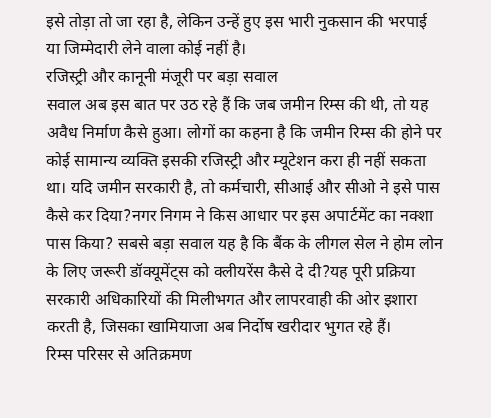इसे तोड़ा तो जा रहा है, लेकिन उन्हें हुए इस भारी नुकसान की भरपाई या जिम्मेदारी लेने वाला कोई नहीं है।
रजिस्ट्री और कानूनी मंजूरी पर बड़ा सवाल
सवाल अब इस बात पर उठ रहे हैं कि जब जमीन रिम्स की थी, तो यह अवैध निर्माण कैसे हुआ। लोगों का कहना है कि जमीन रिम्स की होने पर कोई सामान्य व्यक्ति इसकी रजिस्ट्री और म्यूटेशन करा ही नहीं सकता था। यदि जमीन सरकारी है, तो कर्मचारी, सीआई और सीओ ने इसे पास कैसे कर दिया?नगर निगम ने किस आधार पर इस अपार्टमेंट का नक्शा पास किया? सबसे बड़ा सवाल यह है कि बैंक के लीगल सेल ने होम लोन के लिए जरूरी डॉक्यूमेंट्स को क्लीयरेंस कैसे दे दी?यह पूरी प्रक्रिया सरकारी अधिकारियों की मिलीभगत और लापरवाही की ओर इशारा करती है, जिसका खामियाजा अब निर्दोष खरीदार भुगत रहे हैं।
रिम्स परिसर से अतिक्रमण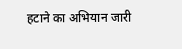हटाने का अभियान जारी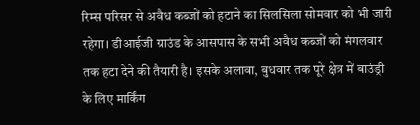रिम्स परिसर से अवैध कब्जों को हटाने का सिलसिला सोमवार को भी जारी रहेगा। डीआईजी ग्राउंड के आसपास के सभी अवैध कब्जों को मंगलवार तक हटा देने की तैयारी है। इसके अलावा, बुधवार तक पूरे क्षेत्र में बाउंड्री के लिए मार्किंग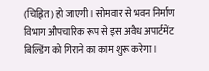(चिह्नित) हो जाएगी। सोमवार से भवन निर्माण विभाग औपचारिक रूप से इस अवैध अपार्टमेंट बिल्डिंग को गिराने का काम शुरू करेगा।